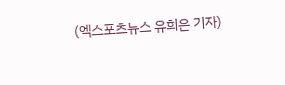(엑스포츠뉴스 유희은 기자)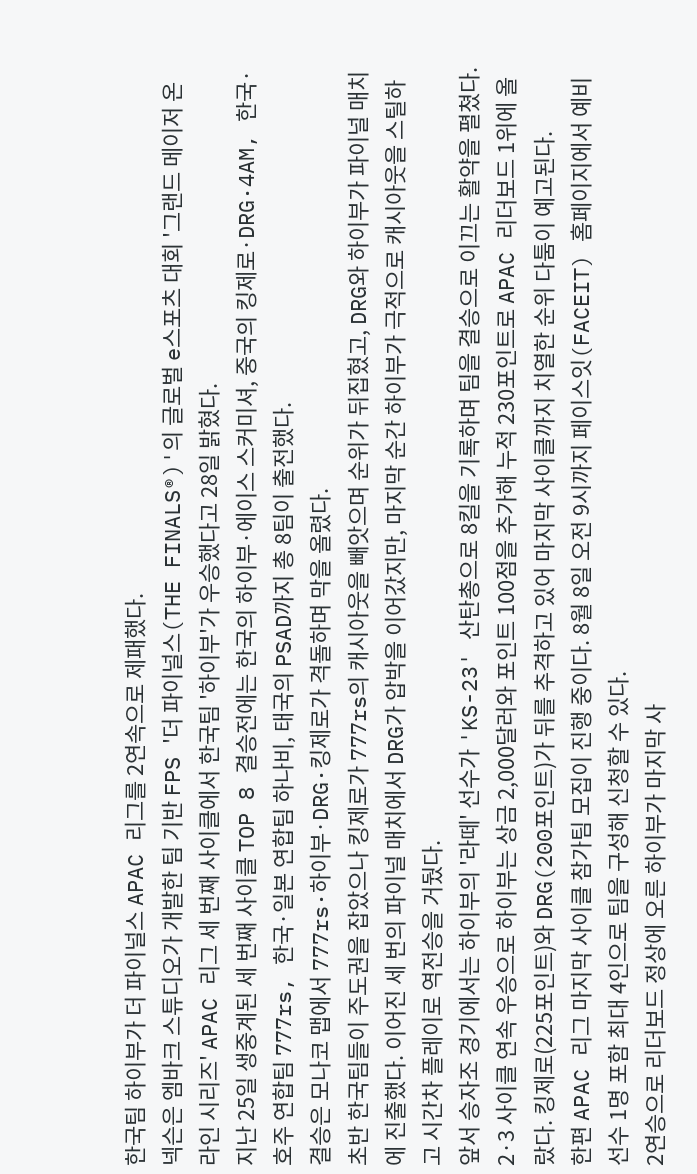한국팀 하이부가 더 파이널스 APAC 리그를 2연속으로 제패했다.
넥슨은 엠바크 스튜디오가 개발한 팀 기반 FPS '더 파이널스(THE FINALS®)'의 글로벌 e스포츠 대회 '그랜드 메이저 온라인 시리즈' APAC 리그 세 번째 사이클에서 한국팀 '하이부'가 우승했다고 28일 밝혔다.
지난 25일 생중계된 세 번째 사이클 TOP 8 결승전에는 한국의 하이부·에이스 스커미셔, 중국의 킹제로·DRG·4AM, 한국·호주 연합팀 777rs, 한국·일본 연합팀 하나비, 태국의 PSAD까지 총 8팀이 출전했다.
결승은 모나코 맵에서 777rs·하이부·DRG·킹제로가 격돌하며 막을 올렸다.
초반 한국팀들이 주도권을 잡았으나 킹제로가 777rs의 캐시아웃을 빼앗으며 순위가 뒤집혔고, DRG와 하이부가 파이널 매치에 진출했다. 이어진 세 번의 파이널 매치에서 DRG가 압박을 이어갔지만, 마지막 순간 하이부가 극적으로 캐시아웃을 스틸하고 시간차 플레이로 역전승을 거뒀다.
앞서 승자조 경기에서는 하이부의 '라떼' 선수가 'KS-23' 산탄총으로 8킬을 기록하며 팀을 결승으로 이끄는 활약을 펼쳤다.
2·3 사이클 연속 우승으로 하이부는 상금 2,000달러와 포인트 100점을 추가해 누적 230포인트로 APAC 리더보드 1위에 올랐다. 킹제로(225포인트)와 DRG(200포인트)가 뒤를 추격하고 있어 마지막 사이클까지 치열한 순위 다툼이 예고된다.
한편 APAC 리그 마지막 사이클 참가팀 모집이 진행 중이다. 8월 8일 오전 9시까지 페이스잇(FACEIT) 홈페이지에서 예비 선수 1명 포함 최대 4인으로 팀을 구성해 신청할 수 있다.
2연승으로 리더보드 정상에 오른 하이부가 마지막 사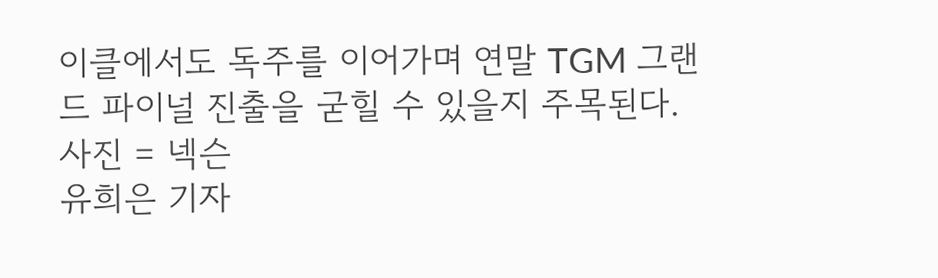이클에서도 독주를 이어가며 연말 TGM 그랜드 파이널 진출을 굳힐 수 있을지 주목된다.
사진 = 넥슨
유희은 기자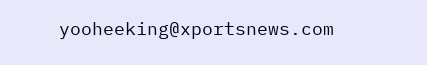yooheeking@xportsnews.com